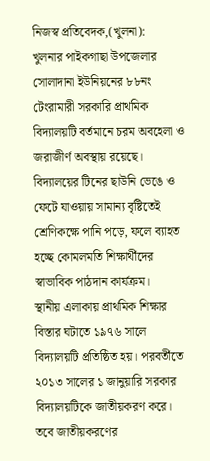নিজস্ব প্রতিবেদক,(খুলনা):
খুলনার পাইকগাছা উপজেলার সোলাদানা ইউনিয়নের ৮৮নং টেংরামারী সরকারি প্রাথমিক বিদ্যালয়টি বর্তমানে চরম অবহেলা ও জরাজীর্ণ অবস্থায় রয়েছে। বিদ্যালয়ের টিনের ছাউনি ভেঙে ও ফেটে যাওয়ায় সামান্য বৃষ্টিতেই শ্রেণিকক্ষে পানি পড়ে, ফলে ব্যাহত হচ্ছে কোমলমতি শিক্ষার্থীদের স্বাভাবিক পাঠদান কার্যক্রম।
স্থানীয় এলাকায় প্রাথমিক শিক্ষার বিস্তার ঘটাতে ১৯৭৬ সালে বিদ্যালয়টি প্রতিষ্ঠিত হয়। পরবর্তীতে ২০১৩ সালের ১ জানুয়ারি সরকার বিদ্যালয়টিকে জাতীয়করণ করে। তবে জাতীয়করণের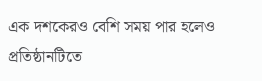এক দশকেরও বেশি সময় পার হলেও প্রতিষ্ঠানটিতে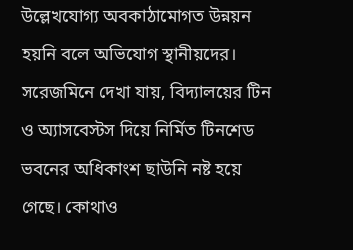উল্লেখযোগ্য অবকাঠামোগত উন্নয়ন হয়নি বলে অভিযোগ স্থানীয়দের।
সরেজমিনে দেখা যায়, বিদ্যালয়ের টিন ও অ্যাসবেস্টস দিয়ে নির্মিত টিনশেড ভবনের অধিকাংশ ছাউনি নষ্ট হয়ে গেছে। কোথাও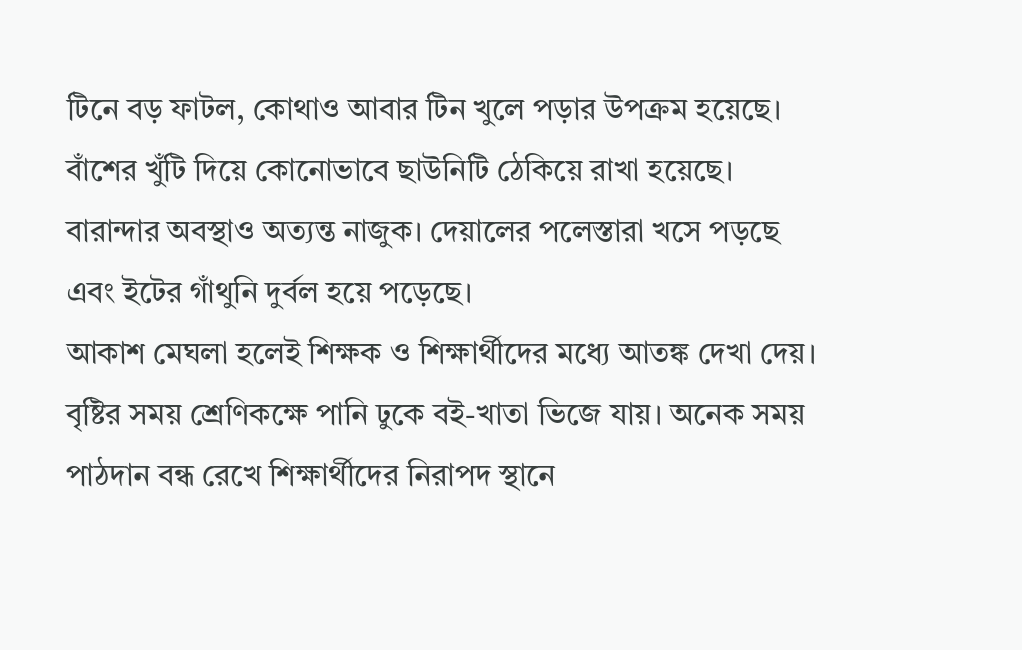টিনে বড় ফাটল, কোথাও আবার টিন খুলে পড়ার উপক্রম হয়েছে। বাঁশের খুঁটি দিয়ে কোনোভাবে ছাউনিটি ঠেকিয়ে রাখা হয়েছে। বারান্দার অবস্থাও অত্যন্ত নাজুক। দেয়ালের পলেস্তারা খসে পড়ছে এবং ইটের গাঁথুনি দুর্বল হয়ে পড়েছে।
আকাশ মেঘলা হলেই শিক্ষক ও শিক্ষার্থীদের মধ্যে আতঙ্ক দেখা দেয়। বৃষ্টির সময় শ্রেণিকক্ষে পানি ঢুকে বই-খাতা ভিজে যায়। অনেক সময় পাঠদান বন্ধ রেখে শিক্ষার্থীদের নিরাপদ স্থানে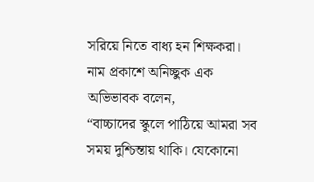সরিয়ে নিতে বাধ্য হন শিক্ষকরা।
নাম প্রকাশে অনিচ্ছুক এক অভিভাবক বলেন,
“বাচ্চাদের স্কুলে পাঠিয়ে আমরা সব সময় দুশ্চিন্তায় থাকি। যেকোনো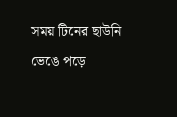সময় টিনের ছাউনি ভেঙে পড়ে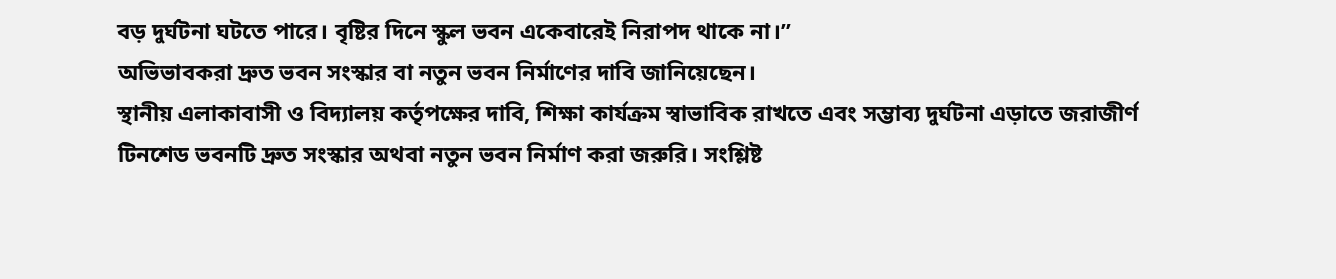বড় দুর্ঘটনা ঘটতে পারে। বৃষ্টির দিনে স্কুল ভবন একেবারেই নিরাপদ থাকে না।”
অভিভাবকরা দ্রুত ভবন সংস্কার বা নতুন ভবন নির্মাণের দাবি জানিয়েছেন।
স্থানীয় এলাকাবাসী ও বিদ্যালয় কর্তৃপক্ষের দাবি, শিক্ষা কার্যক্রম স্বাভাবিক রাখতে এবং সম্ভাব্য দুর্ঘটনা এড়াতে জরাজীর্ণ টিনশেড ভবনটি দ্রুত সংস্কার অথবা নতুন ভবন নির্মাণ করা জরুরি। সংশ্লিষ্ট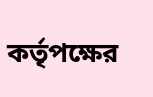কর্তৃপক্ষের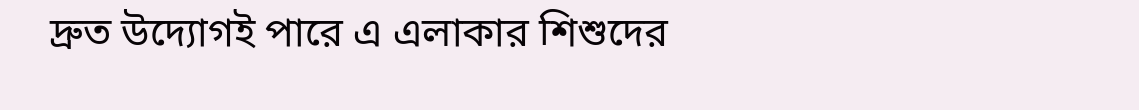দ্রুত উদ্যোগই পারে এ এলাকার শিশুদের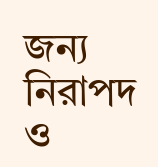জন্য নিরাপদ ও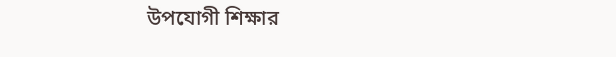উপযোগী শিক্ষার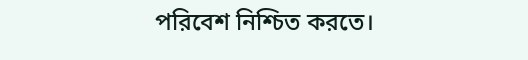পরিবেশ নিশ্চিত করতে।